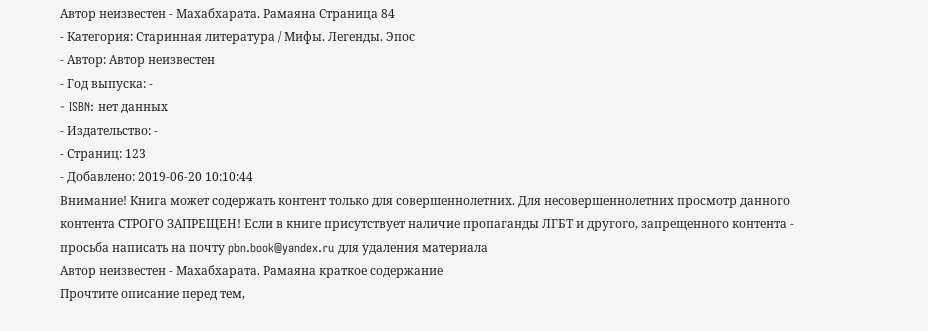Автор неизвестен - Махабхарата. Рамаяна Страница 84
- Категория: Старинная литература / Мифы. Легенды. Эпос
- Автор: Автор неизвестен
- Год выпуска: -
- ISBN: нет данных
- Издательство: -
- Страниц: 123
- Добавлено: 2019-06-20 10:10:44
Внимание! Книга может содержать контент только для совершеннолетних. Для несовершеннолетних просмотр данного контента СТРОГО ЗАПРЕЩЕН! Если в книге присутствует наличие пропаганды ЛГБТ и другого, запрещенного контента - просьба написать на почту pbn.book@yandex.ru для удаления материала
Автор неизвестен - Махабхарата. Рамаяна краткое содержание
Прочтите описание перед тем,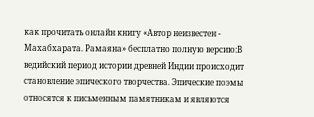как прочитать онлайн книгу «Автор неизвестен - Махабхарата. Рамаяна» бесплатно полную версию:В ведийский период истории древней Индии происходит становление эпического творчества. Эпические поэмы относятся к письменным памятникам и являются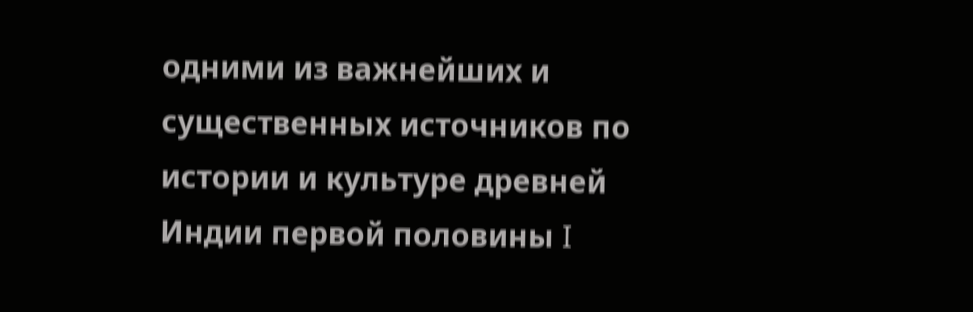одними из важнейших и существенных источников по истории и культуре древней Индии первой половины I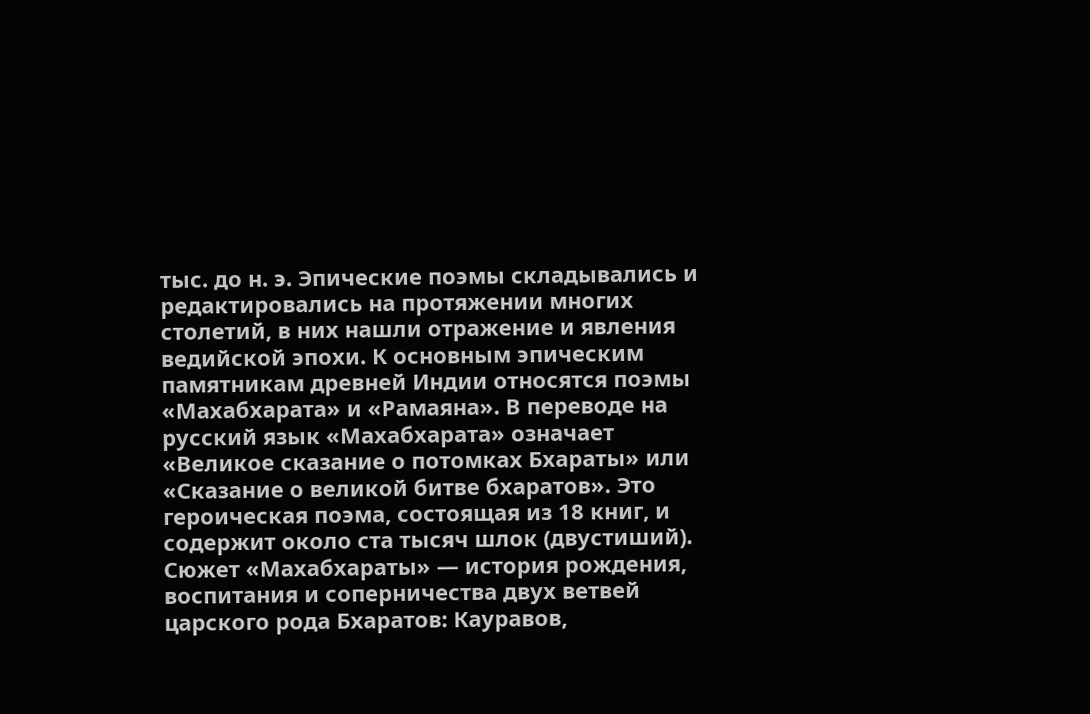тыс. до н. э. Эпические поэмы складывались и редактировались на протяжении многих столетий, в них нашли отражение и явления ведийской эпохи. К основным эпическим памятникам древней Индии относятся поэмы «Махабхарата» и «Рамаяна». В переводе на русский язык «Махабхарата» означает «Великое сказание о потомках Бхараты» или «Сказание о великой битве бхаратов». Это героическая поэма, состоящая из 18 книг, и содержит около ста тысяч шлок (двустиший). Сюжет «Махабхараты» — история рождения, воспитания и соперничества двух ветвей царского рода Бхаратов: Кауравов,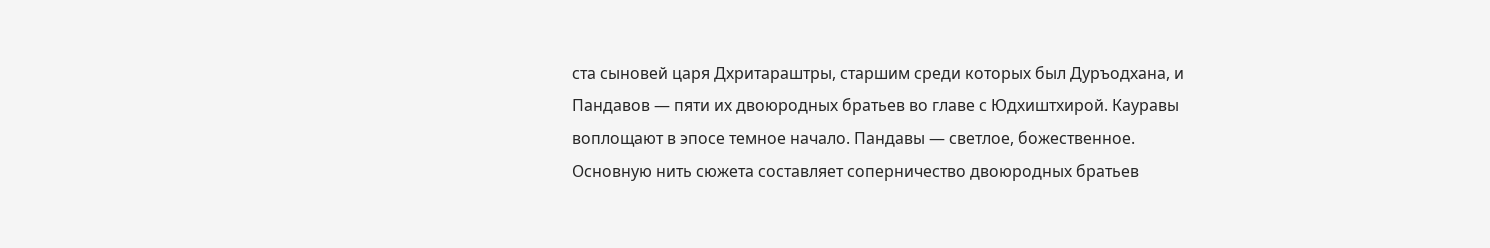ста сыновей царя Дхритараштры, старшим среди которых был Дуръодхана, и Пандавов — пяти их двоюродных братьев во главе с Юдхиштхирой. Кауравы воплощают в эпосе темное начало. Пандавы — светлое, божественное. Основную нить сюжета составляет соперничество двоюродных братьев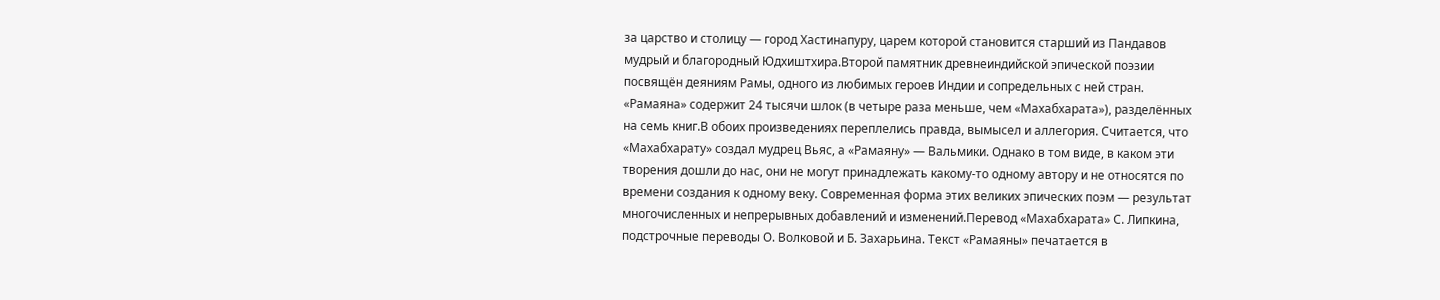за царство и столицу — город Хастинапуру, царем которой становится старший из Пандавов мудрый и благородный Юдхиштхира.Второй памятник древнеиндийской эпической поэзии посвящён деяниям Рамы, одного из любимых героев Индии и сопредельных с ней стран. «Рамаяна» содержит 24 тысячи шлок (в четыре раза меньше, чем «Махабхарата»), разделённых на семь книг.В обоих произведениях переплелись правда, вымысел и аллегория. Считается, что «Махабхарату» создал мудрец Вьяс, а «Рамаяну» — Вальмики. Однако в том виде, в каком эти творения дошли до нас, они не могут принадлежать какому-то одному автору и не относятся по времени создания к одному веку. Современная форма этих великих эпических поэм — результат многочисленных и непрерывных добавлений и изменений.Перевод «Махабхарата» С. Липкина, подстрочные переводы О. Волковой и Б. Захарьина. Текст «Рамаяны» печатается в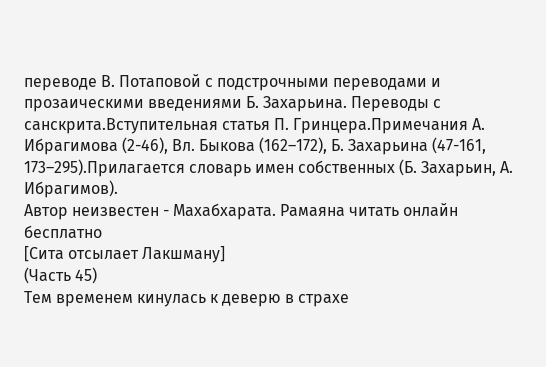переводе В. Потаповой с подстрочными переводами и прозаическими введениями Б. Захарьина. Переводы с санскрита.Вступительная статья П. Гринцера.Примечания А. Ибрагимова (2-46), Вл. Быкова (162–172), Б. Захарьина (47-161, 173–295).Прилагается словарь имен собственных (Б. Захарьин, А. Ибрагимов).
Автор неизвестен - Махабхарата. Рамаяна читать онлайн бесплатно
[Сита отсылает Лакшману]
(Часть 45)
Тем временем кинулась к деверю в страхе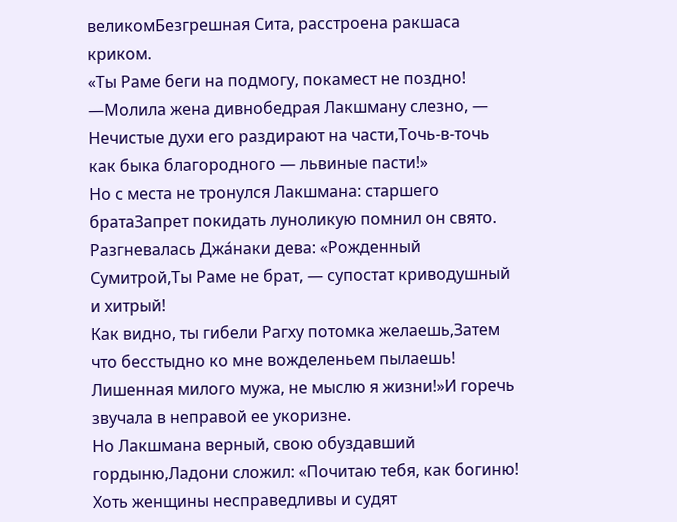великомБезгрешная Сита, расстроена ракшаса криком.
«Ты Раме беги на подмогу, покамест не поздно! —Молила жена дивнобедрая Лакшману слезно, —
Нечистые духи его раздирают на части,Точь-в-точь как быка благородного — львиные пасти!»
Но с места не тронулся Лакшмана: старшего братаЗапрет покидать луноликую помнил он свято.
Разгневалась Джа́наки дева: «Рожденный Сумитрой,Ты Раме не брат, — супостат криводушный и хитрый!
Как видно, ты гибели Рагху потомка желаешь,Затем что бесстыдно ко мне вожделеньем пылаешь!
Лишенная милого мужа, не мыслю я жизни!»И горечь звучала в неправой ее укоризне.
Но Лакшмана верный, свою обуздавший гордыню,Ладони сложил: «Почитаю тебя, как богиню!
Хоть женщины несправедливы и судят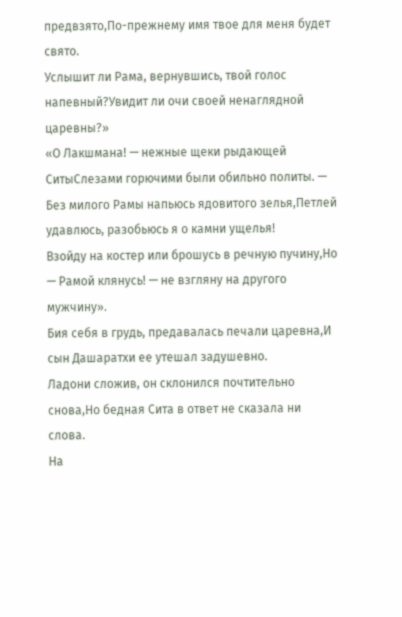предвзято,По-прежнему имя твое для меня будет свято.
Услышит ли Рама, вернувшись, твой голос напевный?Увидит ли очи своей ненаглядной царевны?»
«О Лакшмана! — нежные щеки рыдающей СитыСлезами горючими были обильно политы. —
Без милого Рамы напьюсь ядовитого зелья,Петлей удавлюсь, разобьюсь я о камни ущелья!
Взойду на костер или брошусь в речную пучину,Но — Рамой клянусь! — не взгляну на другого мужчину».
Бия себя в грудь, предавалась печали царевна,И сын Дашаратхи ее утешал задушевно.
Ладони сложив, он склонился почтительно снова,Но бедная Сита в ответ не сказала ни слова.
На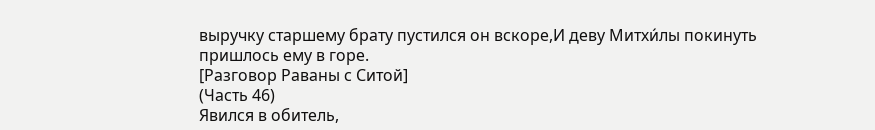выручку старшему брату пустился он вскоре,И деву Митхи́лы покинуть пришлось ему в горе.
[Разговор Раваны с Ситой]
(Часть 46)
Явился в обитель,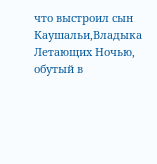что выстроил сын Каушальи,Владыка Летающих Ночью, обутый в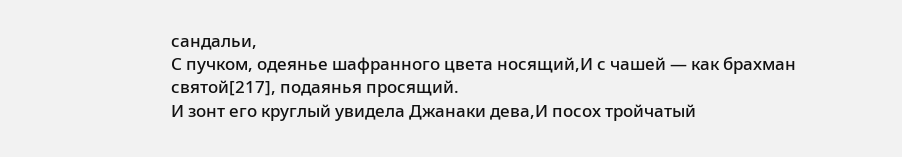сандальи,
С пучком, одеянье шафранного цвета носящий,И с чашей — как брахман святой[217], подаянья просящий.
И зонт его круглый увидела Джанаки дева,И посох тройчатый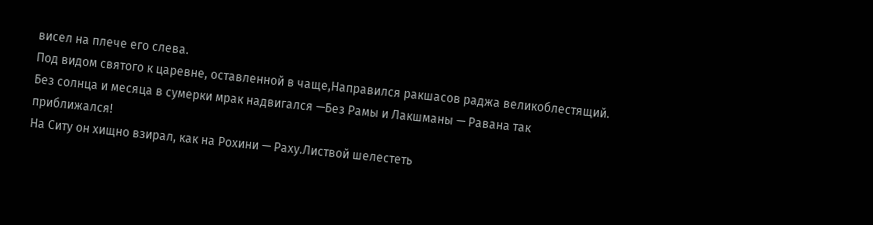висел на плече его слева.
Под видом святого к царевне, оставленной в чаще,Направился ракшасов раджа великоблестящий.
Без солнца и месяца в сумерки мрак надвигался —Без Рамы и Лакшманы — Равана так приближался!
На Ситу он хищно взирал, как на Рохини — Раху.Листвой шелестеть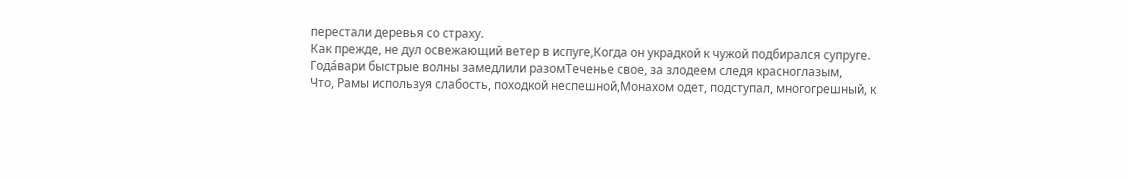перестали деревья со страху.
Как прежде, не дул освежающий ветер в испуге,Когда он украдкой к чужой подбирался супруге.
Года́вари быстрые волны замедлили разомТеченье свое, за злодеем следя красноглазым,
Что, Рамы используя слабость, походкой неспешной,Монахом одет, подступал, многогрешный, к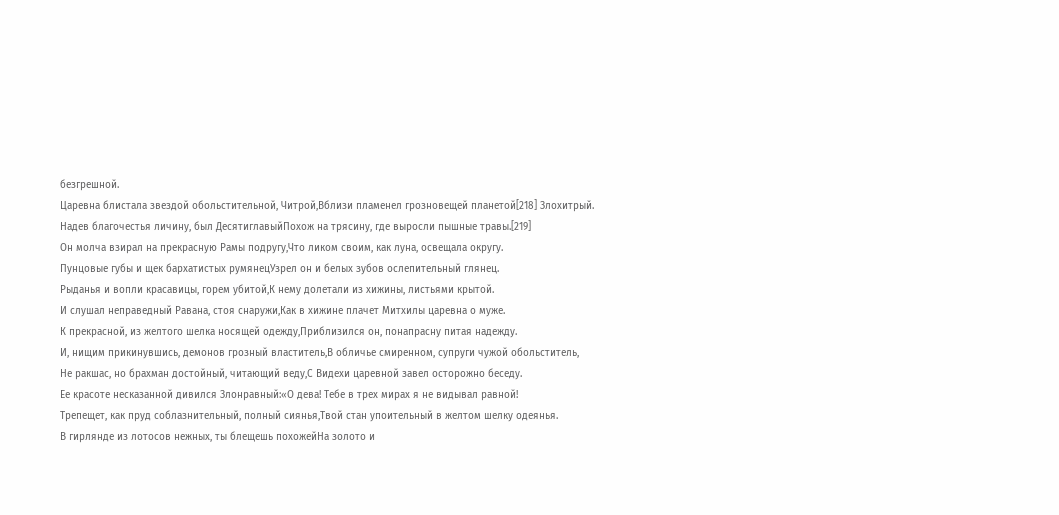безгрешной.
Царевна блистала звездой обольстительной, Читрой,Вблизи пламенел грозновещей планетой[218] Злохитрый.
Надев благочестья личину, был ДесятиглавыйПохож на трясину, где выросли пышные травы.[219]
Он молча взирал на прекрасную Рамы подругу,Что ликом своим, как луна, освещала округу.
Пунцовые губы и щек бархатистых румянецУзрел он и белых зубов ослепительный глянец.
Рыданья и вопли красавицы, горем убитой,К нему долетали из хижины, листьями крытой.
И слушал неправедный Равана, стоя снаружи,Как в хижине плачет Митхилы царевна о муже.
К прекрасной, из желтого шелка носящей одежду,Приблизился он, понапрасну питая надежду.
И, нищим прикинувшись, демонов грозный властитель,В обличье смиренном, супруги чужой обольститель,
Не ракшас, но брахман достойный, читающий веду,С Видехи царевной завел осторожно беседу.
Ее красоте несказанной дивился Злонравный:«О дева! Тебе в трех мирах я не видывал равной!
Трепещет, как пруд соблазнительный, полный сиянья,Твой стан упоительный в желтом шелку одеянья.
В гирлянде из лотосов нежных, ты блещешь похожейНа золото и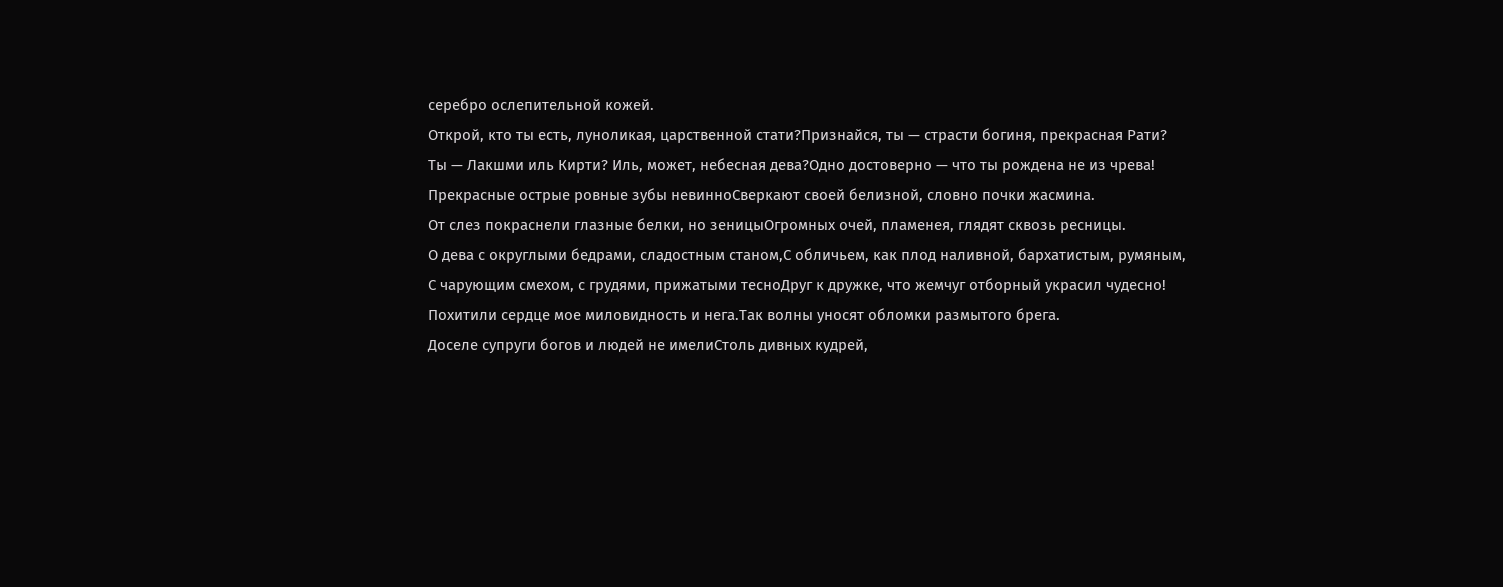серебро ослепительной кожей.
Открой, кто ты есть, луноликая, царственной стати?Признайся, ты — страсти богиня, прекрасная Рати?
Ты — Лакшми иль Кирти? Иль, может, небесная дева?Одно достоверно — что ты рождена не из чрева!
Прекрасные острые ровные зубы невинноСверкают своей белизной, словно почки жасмина.
От слез покраснели глазные белки, но зеницыОгромных очей, пламенея, глядят сквозь ресницы.
О дева с округлыми бедрами, сладостным станом,С обличьем, как плод наливной, бархатистым, румяным,
С чарующим смехом, с грудями, прижатыми тесноДруг к дружке, что жемчуг отборный украсил чудесно!
Похитили сердце мое миловидность и нега.Так волны уносят обломки размытого брега.
Доселе супруги богов и людей не имелиСтоль дивных кудрей,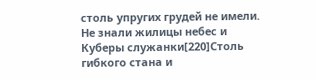столь упругих грудей не имели.
Не знали жилицы небес и Куберы служанки[220]Столь гибкого стана и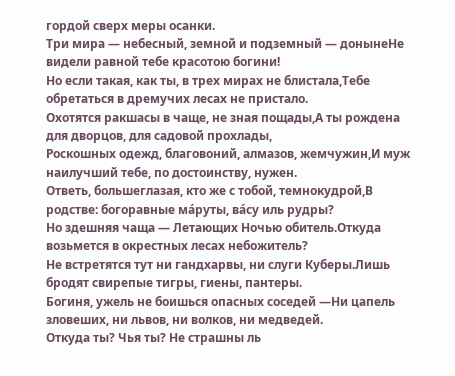гордой сверх меры осанки.
Три мира — небесный, земной и подземный — донынеНе видели равной тебе красотою богини!
Но если такая, как ты, в трех мирах не блистала,Тебе обретаться в дремучих лесах не пристало.
Охотятся ракшасы в чаще, не зная пощады,А ты рождена для дворцов, для садовой прохлады,
Роскошных одежд, благовоний, алмазов, жемчужин,И муж наилучший тебе, по достоинству, нужен.
Ответь, большеглазая, кто же с тобой, темнокудрой,В родстве: богоравные ма́руты, ва́су иль рудры?
Но здешняя чаща — Летающих Ночью обитель.Откуда возьмется в окрестных лесах небожитель?
Не встретятся тут ни гандхарвы, ни слуги Куберы.Лишь бродят свирепые тигры, гиены, пантеры.
Богиня, ужель не боишься опасных соседей —Ни цапель зловеших, ни львов, ни волков, ни медведей.
Откуда ты? Чья ты? Не страшны ль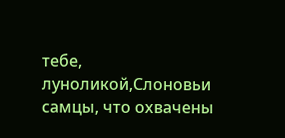тебе, луноликой,Слоновьи самцы, что охвачены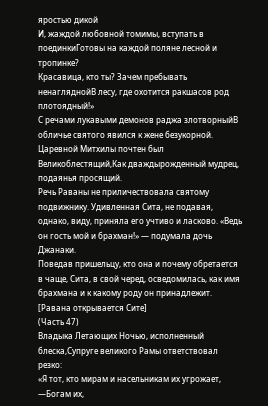яростью дикой
И, жаждой любовной томимы, вступать в поединкиГотовы на каждой поляне лесной и тропинке?
Красавица, кто ты? Зачем пребывать ненагляднойВ лесу, где охотится ракшасов род плотоядный!»
С речами лукавыми демонов раджа злотворныйВ обличье святого явился к жене безукорной.
Царевной Митхилы почтен был Великоблестящий,Как дваждырожденный мудрец, подаянья просящий.
Речь Раваны не приличествовала святому подвижнику. Удивленная Сита, не подавая, однако, виду, приняла его учтиво и ласково. «Ведь он гость мой и брахман!» — подумала дочь Джанаки.
Поведав пришельцу, кто она и почему обретается в чаще, Сита, в свой черед, осведомилась, как имя брахмана и к какому роду он принадлежит.
[Равана открывается Сите]
(Часть 47)
Владыка Летающих Ночью, исполненный блеска,Супруге великого Рамы ответствовал резко:
«Я тот, кто мирам и насельникам их угрожает, —Богам их,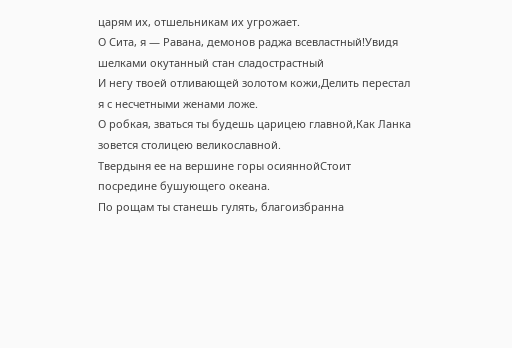царям их, отшельникам их угрожает.
О Сита, я — Равана, демонов раджа всевластный!Увидя шелками окутанный стан сладострастный
И негу твоей отливающей золотом кожи,Делить перестал я с несчетными женами ложе.
О робкая, зваться ты будешь царицею главной,Как Ланка зовется столицею великославной.
Твердыня ее на вершине горы осияннойСтоит посредине бушующего океана.
По рощам ты станешь гулять, благоизбранна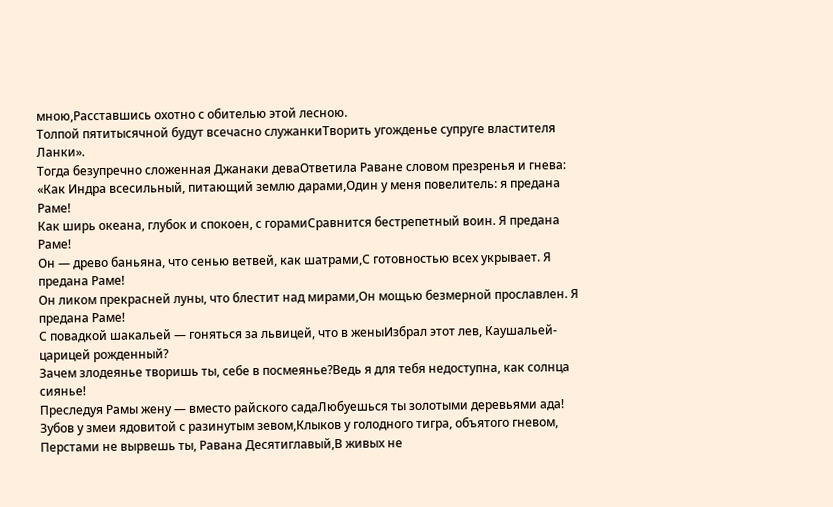мною,Расставшись охотно с обителью этой лесною.
Толпой пятитысячной будут всечасно служанкиТворить угожденье супруге властителя Ланки».
Тогда безупречно сложенная Джанаки деваОтветила Раване словом презренья и гнева:
«Как Индра всесильный, питающий землю дарами,Один у меня повелитель: я предана Раме!
Как ширь океана, глубок и спокоен, с горамиСравнится бестрепетный воин. Я предана Раме!
Он — древо баньяна, что сенью ветвей, как шатрами,С готовностью всех укрывает. Я предана Раме!
Он ликом прекрасней луны, что блестит над мирами,Он мощью безмерной прославлен. Я предана Раме!
С повадкой шакальей — гоняться за львицей, что в женыИзбрал этот лев, Каушальей-царицей рожденный?
Зачем злодеянье творишь ты, себе в посмеянье?Ведь я для тебя недоступна, как солнца сиянье!
Преследуя Рамы жену — вместо райского садаЛюбуешься ты золотыми деревьями ада!
Зубов у змеи ядовитой с разинутым зевом,Клыков у голодного тигра, объятого гневом,
Перстами не вырвешь ты, Равана Десятиглавый,В живых не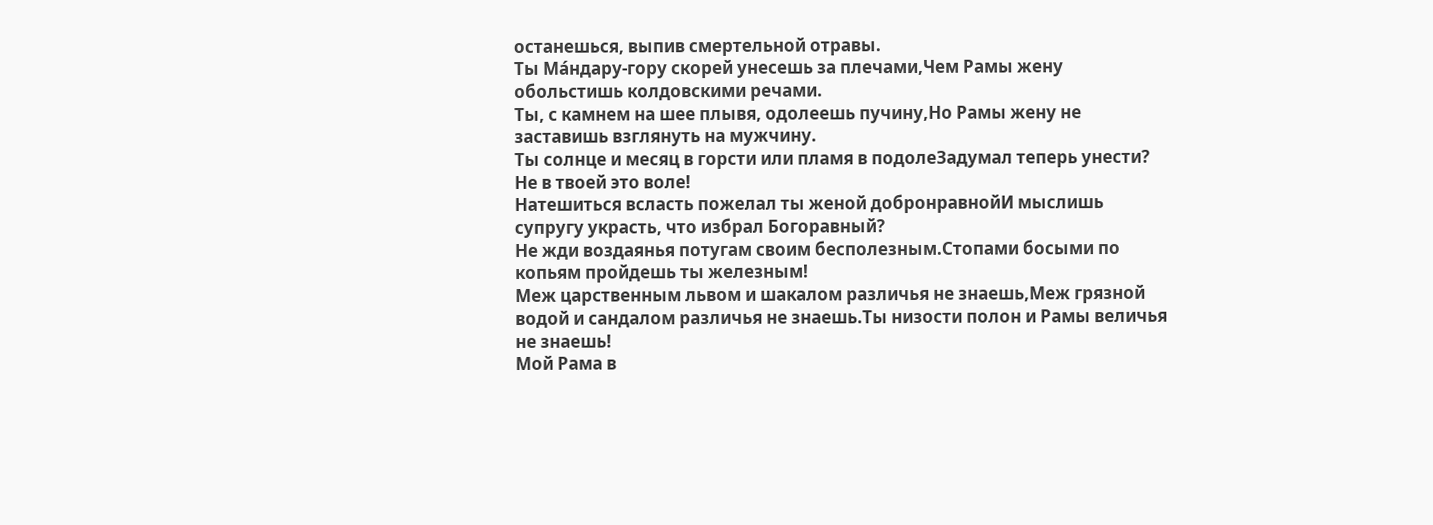останешься, выпив смертельной отравы.
Ты Ма́ндару-гору скорей унесешь за плечами,Чем Рамы жену обольстишь колдовскими речами.
Ты, с камнем на шее плывя, одолеешь пучину,Но Рамы жену не заставишь взглянуть на мужчину.
Ты солнце и месяц в горсти или пламя в подолеЗадумал теперь унести? Не в твоей это воле!
Натешиться всласть пожелал ты женой добронравнойИ мыслишь супругу украсть, что избрал Богоравный?
Не жди воздаянья потугам своим бесполезным.Стопами босыми по копьям пройдешь ты железным!
Меж царственным львом и шакалом различья не знаешь,Меж грязной водой и сандалом различья не знаешь.Ты низости полон и Рамы величья не знаешь!
Мой Рама в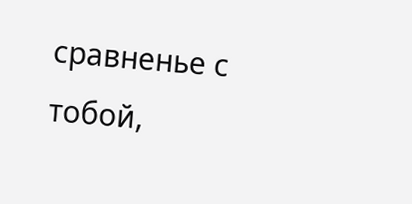сравненье с тобой,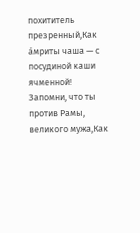похититель презренный,Как а́мриты чаша — с посудиной каши ячменной!
Запомни, что ты против Рамы, великого мужа,Как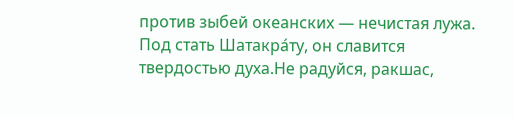против зыбей океанских — нечистая лужа.
Под стать Шатакра́ту, он славится твердостью духа.Не радуйся, ракшас,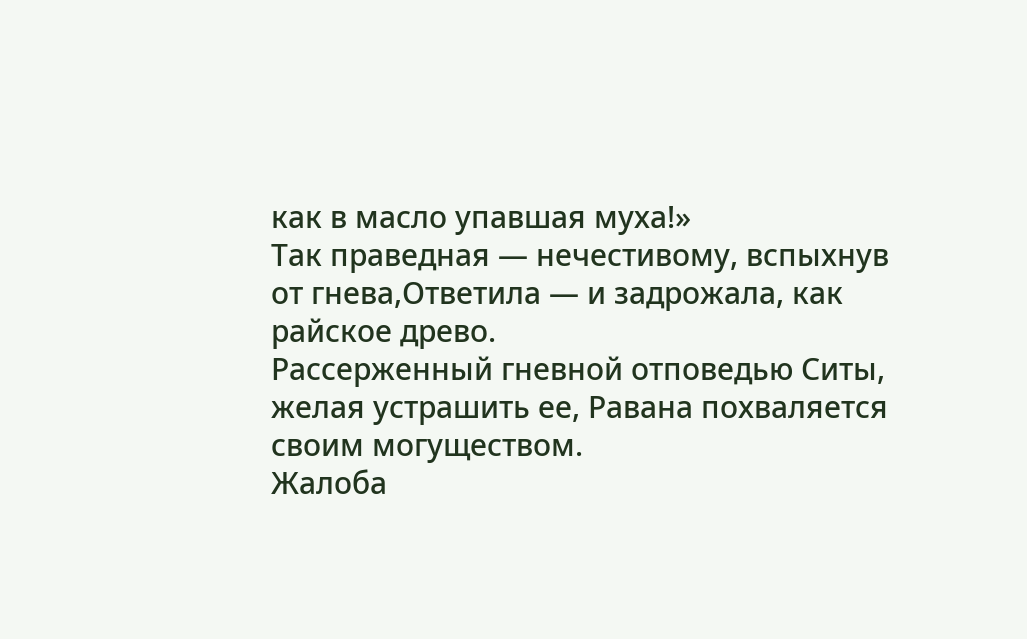как в масло упавшая муха!»
Так праведная — нечестивому, вспыхнув от гнева,Ответила — и задрожала, как райское древо.
Рассерженный гневной отповедью Ситы, желая устрашить ее, Равана похваляется своим могуществом.
Жалоба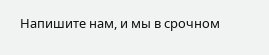Напишите нам, и мы в срочном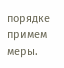порядке примем меры.